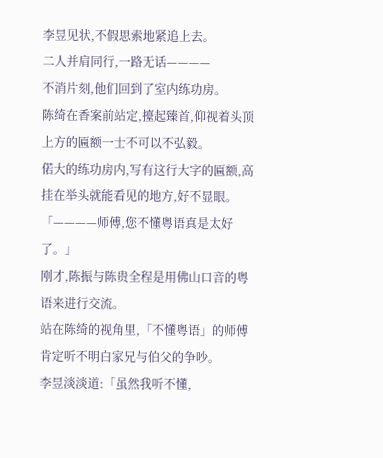李昱见状,不假思索地紧追上去。
二人并肩同行,一路无话————
不消片刻,他们回到了室内练功房。
陈绮在香案前站定,擡起臻首,仰视着头顶上方的匾额一士不可以不弘毅。
偌大的练功房内,写有这行大字的匾额,高挂在举头就能看见的地方,好不显眼。
「————师傅,您不懂粤语真是太好了。」
刚才,陈振与陈贵全程是用佛山口音的粤语来进行交流。
站在陈绮的视角里,「不懂粤语」的师傅肯定听不明白家兄与伯父的争吵。
李昱淡淡道:「虽然我听不懂,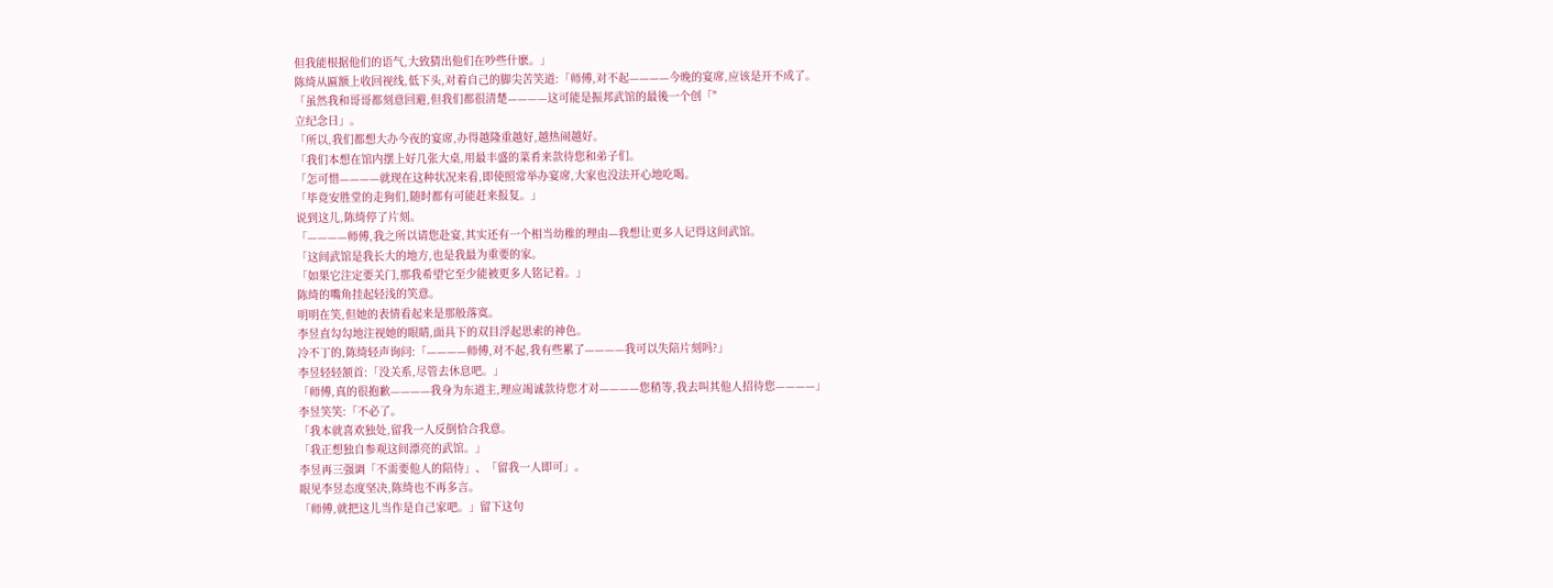但我能根据他们的语气,大致猜出他们在吵些什麽。」
陈绮从匾额上收回视线,低下头,对着自己的脚尖苦笑道:「师傅,对不起————今晚的宴席,应该是开不成了。
「虽然我和哥哥都刻意回避,但我们都很清楚————这可能是振邦武馆的最後一个创「"
立纪念日」。
「所以,我们都想大办今夜的宴席,办得越隆重越好,越热闹越好。
「我们本想在馆内摆上好几张大桌,用最丰盛的菜肴来款待您和弟子们。
「怎可惜————就现在这种状况来看,即使照常举办宴席,大家也没法开心地吃喝。
「毕竟安胜堂的走狗们,随时都有可能赶来报复。」
说到这儿,陈绮停了片刻。
「————师傅,我之所以请您赴宴,其实还有一个相当幼稚的理由—我想让更多人记得这间武馆。
「这间武馆是我长大的地方,也是我最为重要的家。
「如果它注定要关门,那我希望它至少能被更多人铭记着。」
陈绮的嘴角挂起轻浅的笑意。
明明在笑,但她的表情看起来是那般落寞。
李昱直勾勾地注视她的眼睛,面具下的双目浮起思索的神色。
冷不丁的,陈绮轻声询问:「————师傅,对不起,我有些累了————我可以失陪片刻吗?」
李昱轻轻颔首:「没关系,尽管去休息吧。」
「师傅,真的很抱歉————我身为东道主,理应竭诚款待您才对————您稍等,我去叫其他人招待您————」
李昱笑笑:「不必了。
「我本就喜欢独处,留我一人反倒恰合我意。
「我正想独自参观这间漂亮的武馆。」
李昱再三强调「不需要他人的陪侍」、「留我一人即可」。
眼见李昱态度坚决,陈绮也不再多言。
「师傅,就把这儿当作是自己家吧。」留下这句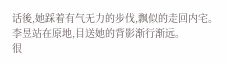话後,她踩着有气无力的步伐,飘似的走回内宅。
李昱站在原地,目送她的背影渐行渐远。
很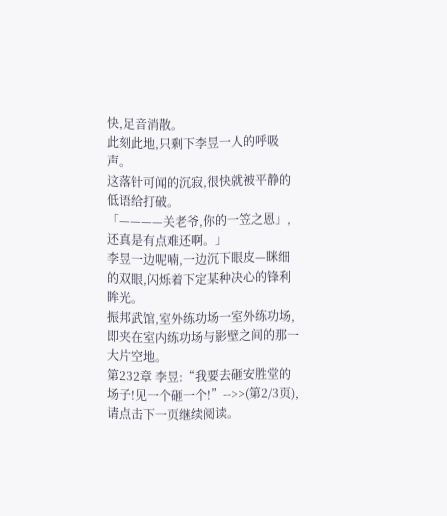快,足音消散。
此刻此地,只剩下李昱一人的呼吸声。
这落针可闻的沉寂,很快就被平静的低语给打破。
「————关老爷,你的一笠之恩」,还真是有点难还啊。」
李昱一边呢喃,一边沉下眼皮—眯细的双眼,闪烁着下定某种决心的锋利眸光。
振邦武馆,室外练功场一室外练功场,即夹在室内练功场与影壁之间的那一大片空地。
第232章 李昱:“我要去砸安胜堂的场子!见一个砸一个!”-->>(第2/3页),请点击下一页继续阅读。